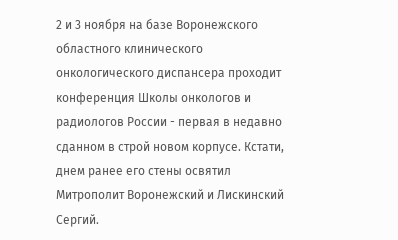2 и 3 ноября на базе Воронежского областного клинического онкологического диспансера проходит конференция Школы онкологов и радиологов России - первая в недавно сданном в строй новом корпусе. Кстати, днем ранее его стены освятил Митрополит Воронежский и Лискинский Сергий.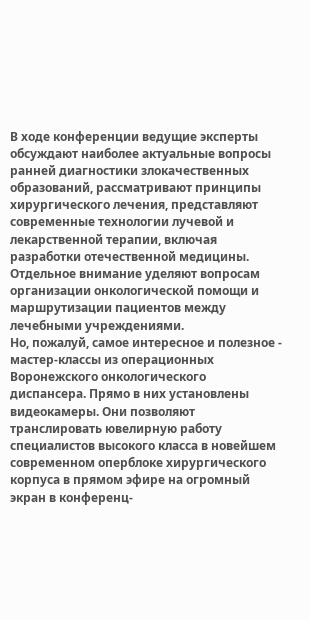В ходе конференции ведущие эксперты обсуждают наиболее актуальные вопросы ранней диагностики злокачественных образований, рассматривают принципы хирургического лечения, представляют современные технологии лучевой и лекарственной терапии, включая разработки отечественной медицины. Отдельное внимание уделяют вопросам организации онкологической помощи и маршрутизации пациентов между лечебными учреждениями.
Но, пожалуй, самое интересное и полезное - мастер-классы из операционных Воронежского онкологического диспансера. Прямо в них установлены видеокамеры. Они позволяют транслировать ювелирную работу специалистов высокого класса в новейшем современном оперблоке хирургического корпуса в прямом эфире на огромный экран в конференц-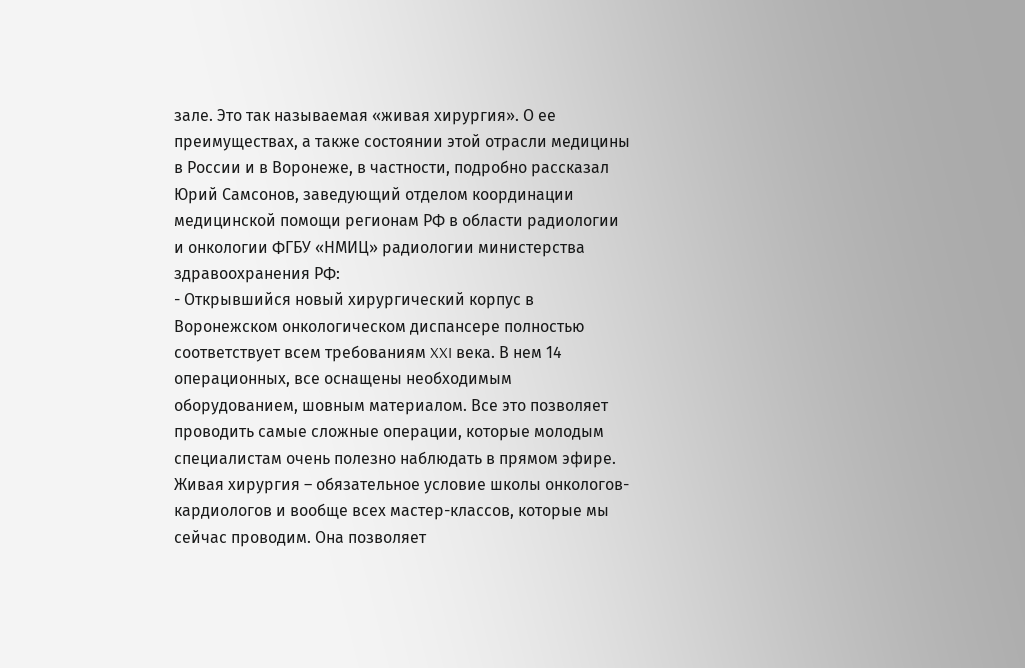зале. Это так называемая «живая хирургия». О ее преимуществах, а также состоянии этой отрасли медицины в России и в Воронеже, в частности, подробно рассказал Юрий Самсонов, заведующий отделом координации медицинской помощи регионам РФ в области радиологии и онкологии ФГБУ «НМИЦ» радиологии министерства здравоохранения РФ:
- Открывшийся новый хирургический корпус в Воронежском онкологическом диспансере полностью соответствует всем требованиям XXI века. В нем 14 операционных, все оснащены необходимым оборудованием, шовным материалом. Все это позволяет проводить самые сложные операции, которые молодым специалистам очень полезно наблюдать в прямом эфире. Живая хирургия – обязательное условие школы онкологов-кардиологов и вообще всех мастер-классов, которые мы сейчас проводим. Она позволяет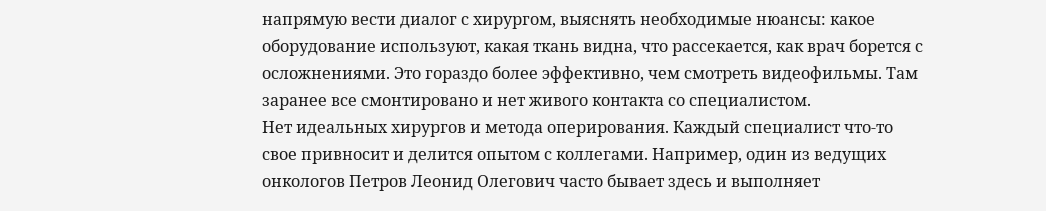напрямую вести диалог с хирургом, выяснять необходимые нюансы: какое оборудование используют, какая ткань видна, что рассекается, как врач борется с осложнениями. Это гораздо более эффективно, чем смотреть видеофильмы. Там заранее все смонтировано и нет живого контакта со специалистом.
Нет идеальных хирургов и метода оперирования. Каждый специалист что-то свое привносит и делится опытом с коллегами. Например, один из ведущих онкологов Петров Леонид Олегович часто бывает здесь и выполняет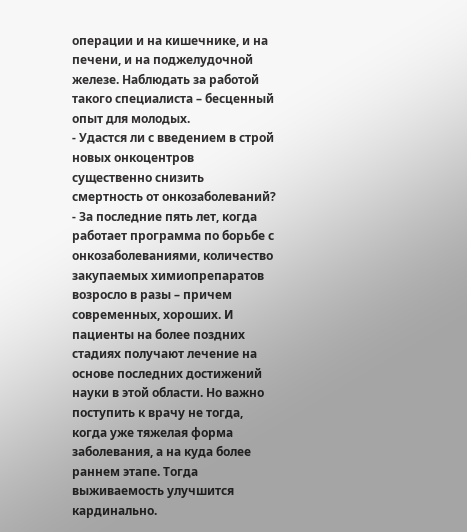операции и на кишечнике, и на печени, и на поджелудочной железе. Наблюдать за работой такого специалиста – бесценный опыт для молодых.
- Удастся ли с введением в строй новых онкоцентров существенно снизить смертность от онкозаболеваний?
- За последние пять лет, когда работает программа по борьбе с онкозаболеваниями, количество закупаемых химиопрепаратов возросло в разы – причем современных, хороших. И пациенты на более поздних стадиях получают лечение на основе последних достижений науки в этой области. Но важно поступить к врачу не тогда, когда уже тяжелая форма заболевания, а на куда более раннем этапе. Тогда выживаемость улучшится кардинально.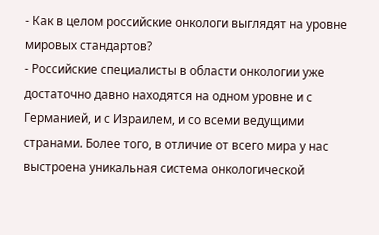- Как в целом российские онкологи выглядят на уровне мировых стандартов?
- Российские специалисты в области онкологии уже достаточно давно находятся на одном уровне и с Германией, и с Израилем, и со всеми ведущими странами. Более того, в отличие от всего мира у нас выстроена уникальная система онкологической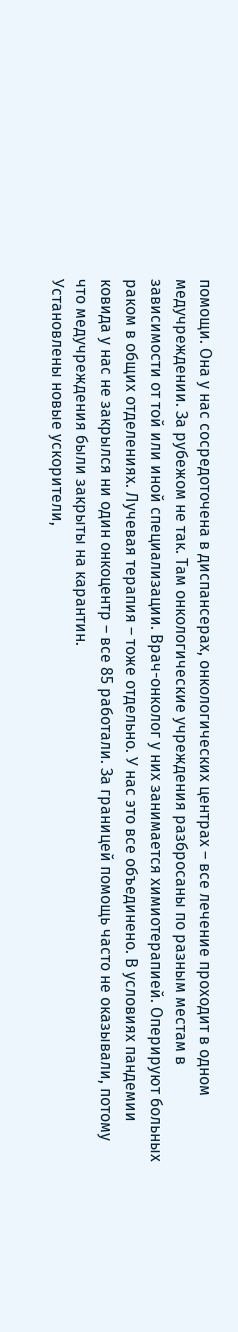помощи. Она у нас сосредоточена в диспансерах, онкологических центрах – все лечение проходит в одном медучреждении. За рубежом не так. Там онкологические учреждения разбросаны по разным местам в зависимости от той или иной специализации. Врач-онколог у них занимается химиотерапией. Оперируют больных раком в общих отделениях. Лучевая терапия – тоже отдельно. У нас это все объединено. В условиях пандемии ковида у нас не закрылся ни один онкоцентр – все 85 работали. За границей помощь часто не оказывали, потому что медучреждения были закрыты на карантин.
Установлены новые ускорители,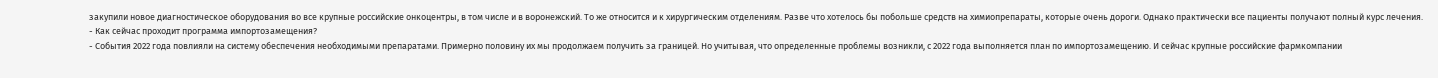закупили новое диагностическое оборудования во все крупные российские онкоцентры, в том числе и в воронежский. То же относится и к хирургическим отделениям. Разве что хотелось бы побольше средств на химиопрепараты, которые очень дороги. Однако практически все пациенты получают полный курс лечения.
- Как сейчас проходит программа импортозамещения?
- События 2022 года повлияли на систему обеспечения необходимыми препаратами. Примерно половину их мы продолжаем получить за границей. Но учитывая, что определенные проблемы возникли, с 2022 года выполняется план по импортозамещению. И сейчас крупные российские фармкомпании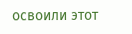освоили этот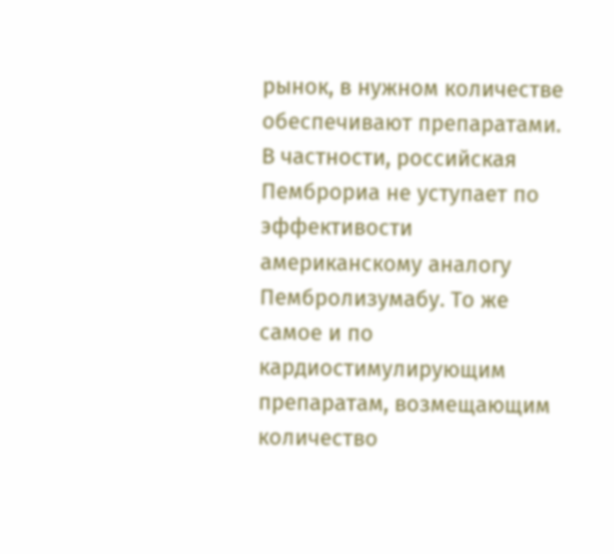рынок, в нужном количестве обеспечивают препаратами. В частности, российская Пемброриа не уступает по эффективости американскому аналогу Пембролизумабу. То же самое и по кардиостимулирующим препаратам, возмещающим количество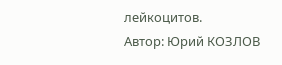лейкоцитов.
Автор: Юрий КОЗЛОВ